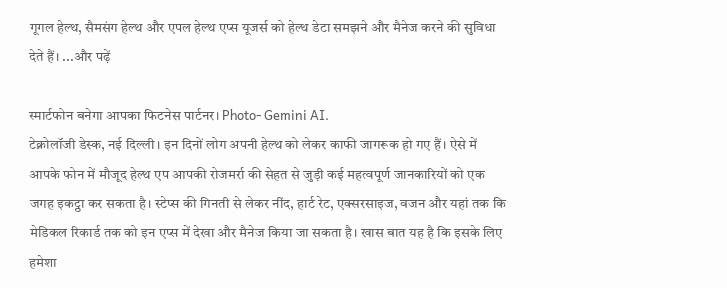गूगल हेल्थ, सैमसंग हेल्थ और एपल हेल्थ एप्स यूजर्स को हेल्थ डेटा समझने और मैनेज करने की सुविधा देते हैं। ...और पढ़ें

स्मार्टफोन बनेगा आपका फिटनेस पार्टनर। Photo- Gemini AI.
टेक्नोलॉजी डेस्क, नई दिल्ली। इन दिनों लोग अपनी हेल्थ को लेकर काफी जागरूक हो गए हैं। ऐसे में आपके फोन में मौजूद हेल्थ एप आपकी रोजमर्रा की सेहत से जुड़ी कई महत्वपूर्ण जानकारियों को एक जगह इकट्ठा कर सकता है। स्टेप्स की गिनती से लेकर नींद, हार्ट रेट, एक्सरसाइज, वजन और यहां तक कि मेडिकल रिकार्ड तक को इन एप्स में देखा और मैनेज किया जा सकता है। खास बात यह है कि इसके लिए हमेशा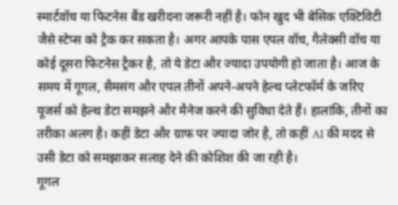स्मार्टवॉच या फिटनेस बैंड खरीदना जरूरी नहीं है। फोन खुद भी बेसिक एक्टिविटी जैसे स्टेप्स को ट्रैक कर सकता है। अगर आपके पास एपल वॉच, गैलेक्सी वॉच या कोई दूसरा फिटनेस ट्रैकर है, तो ये डेटा और ज्यादा उपयोगी हो जाता है। आज के समय में गूगल, सैमसंग और एपल तीनों अपने-अपने हेल्थ प्लेटफॉर्म के जरिए यूजर्स को हेल्थ डेटा समझने और मैनेज करने की सुविधा देते हैं। हालांकि, तीनों का तरीका अलग है। कहीं डेटा और ग्राफ पर ज्यादा जोर है, तो कहीं AI की मदद से उसी डेटा को समझाकर सलाह देने की कोशिश की जा रही है।
गूगल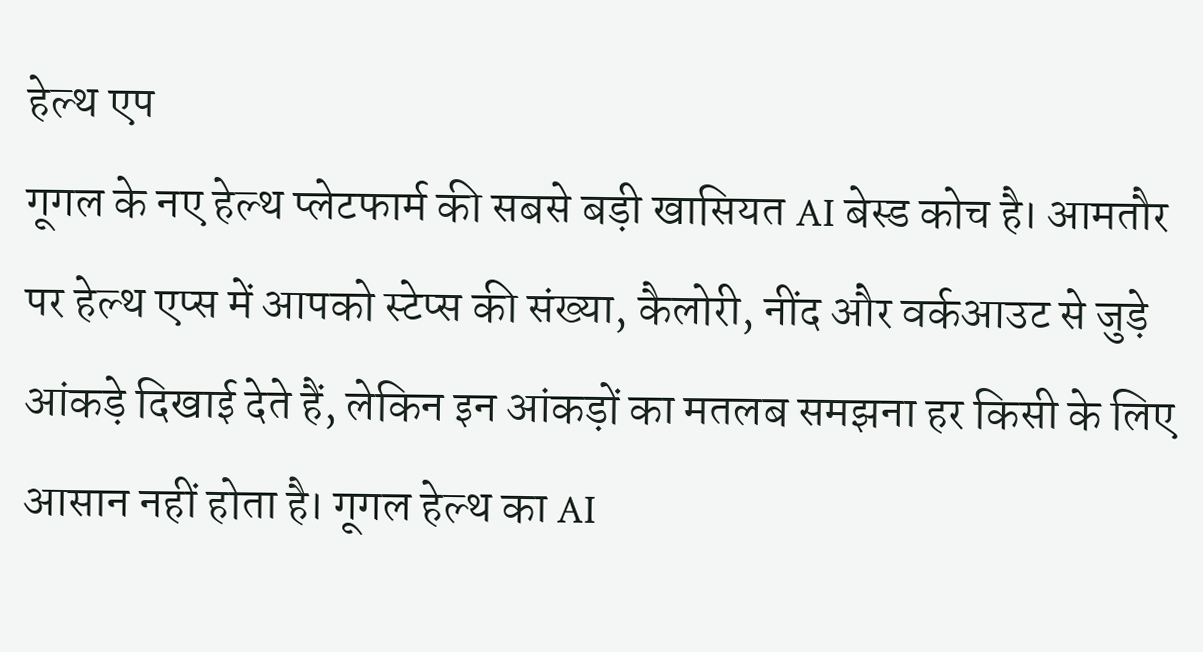हेल्थ एप
गूगल के नए हेल्थ प्लेटफार्म की सबसे बड़ी खासियत AI बेस्ड कोच है। आमतौर पर हेल्थ एप्स में आपको स्टेप्स की संख्या, कैलोरी, नींद और वर्कआउट से जुड़े आंकड़े दिखाई देते हैं, लेकिन इन आंकड़ों का मतलब समझना हर किसी के लिए आसान नहीं होता है। गूगल हेल्थ का AI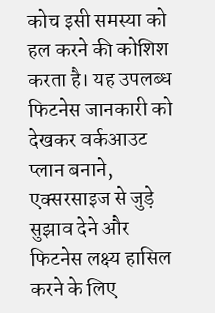कोच इसी समस्या को हल करने की कोशिश करता है। यह उपलब्ध फिटनेस जानकारी को देखकर वर्कआउट प्लान बनाने, एक्सरसाइज से जुड़े सुझाव देने और फिटनेस लक्ष्य हासिल करने के लिए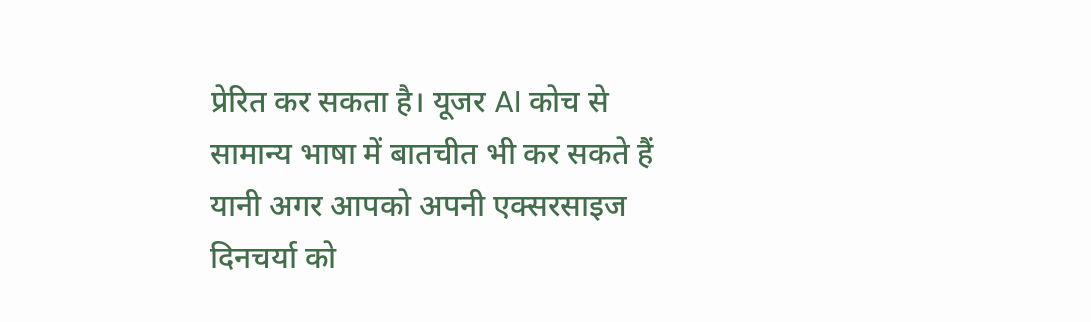प्रेरित कर सकता है। यूजर AI कोच से सामान्य भाषा में बातचीत भी कर सकते हैं यानी अगर आपको अपनी एक्सरसाइज दिनचर्या को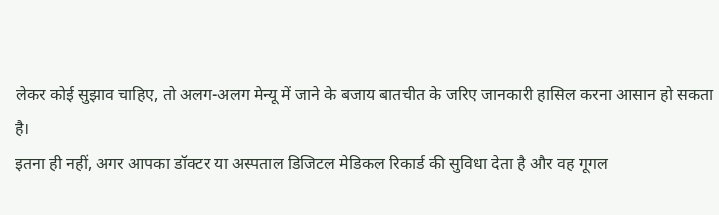लेकर कोई सुझाव चाहिए, तो अलग-अलग मेन्यू में जाने के बजाय बातचीत के जरिए जानकारी हासिल करना आसान हो सकता है।
इतना ही नहीं, अगर आपका डॉक्टर या अस्पताल डिजिटल मेडिकल रिकार्ड की सुविधा देता है और वह गूगल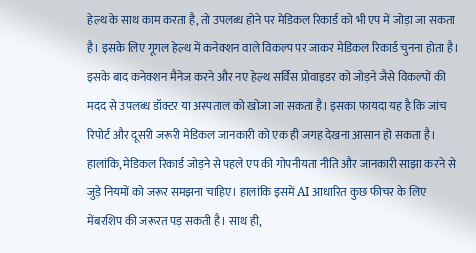हेल्थ के साथ काम करता है, तो उपलब्ध होने पर मेडिकल रिकार्ड को भी एप में जोड़ा जा सकता है। इसके लिए गूगल हेल्थ में कनेक्शन वाले विकल्प पर जाकर मेडिकल रिकार्ड चुनना होता है। इसके बाद कनेक्शन मैनेज करने और नए हेल्थ सर्विस प्रोवाइडर को जोड़ने जैसे विकल्पों की मदद से उपलब्ध डॉक्टर या अस्पताल को खोजा जा सकता है। इसका फायदा यह है कि जांच रिपोर्ट और दूसरी जरूरी मेडिकल जानकारी को एक ही जगह देखना आसान हो सकता है। हालांकि, मेडिकल रिकार्ड जोड़ने से पहले एप की गोपनीयता नीति और जानकारी साझा करने से जुड़े नियमों को जरूर समझना चाहिए। हालांकि इसमें AI आधारित कुछ फीचर के लिए मेंबरशिप की जरूरत पड़ सकती है। साथ ही,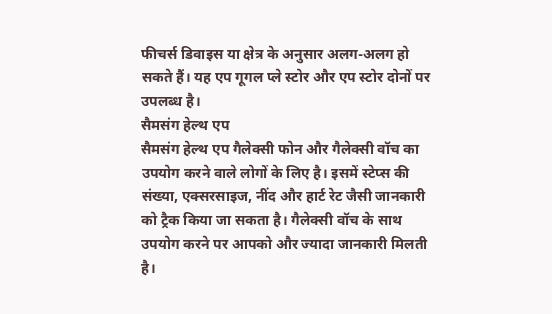फीचर्स डिवाइस या क्षेत्र के अनुसार अलग-अलग हो सकते हैं। यह एप गूगल प्ले स्टोर और एप स्टोर दोनों पर उपलब्ध है।
सैमसंग हेल्थ एप
सैमसंग हेल्थ एप गैलेक्सी फोन और गैलेक्सी वॉच का उपयोग करने वाले लोगों के लिए है। इसमें स्टेप्स की संख्या, एक्सरसाइज, नींद और हार्ट रेट जैसी जानकारी को ट्रैक किया जा सकता है। गैलेक्सी वॉच के साथ उपयोग करने पर आपको और ज्यादा जानकारी मिलती है।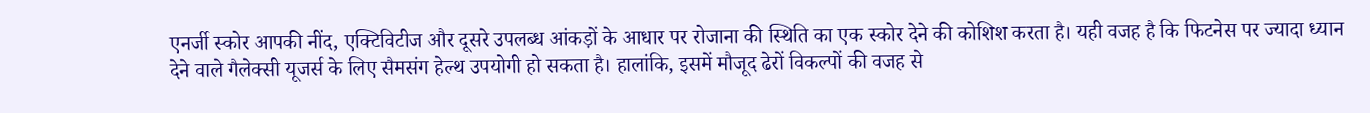एनर्जी स्कोर आपकी नींद, एक्टिविटीज और दूसरे उपलब्ध आंकड़ों के आधार पर रोजाना की स्थिति का एक स्कोर देने की कोशिश करता है। यही वजह है कि फिटनेस पर ज्यादा ध्यान देने वाले गैलेक्सी यूजर्स के लिए सैमसंग हेल्थ उपयोगी हो सकता है। हालांकि, इसमें मौजूद ढेरों विकल्पों की वजह से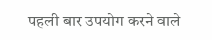पहली बार उपयोग करने वाले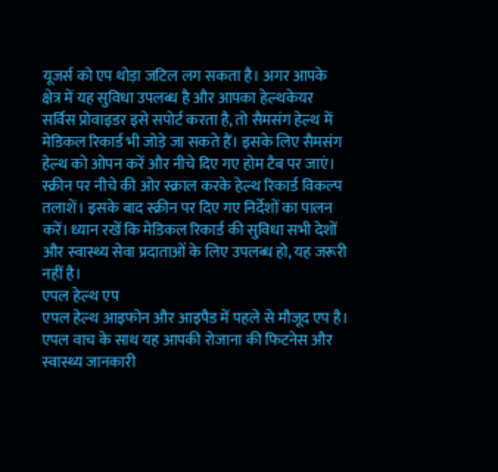यूजर्स को एप थोड़ा जटिल लग सकता है। अगर आपके क्षेत्र में यह सुविधा उपलब्ध है और आपका हेल्थकेयर सर्विस प्रोवाइडर इसे सपोर्ट करता है, तो सैमसंग हेल्थ में मेडिकल रिकार्ड भी जोड़े जा सकते हैं। इसके लिए सैमसंग हेल्थ को ओपन करें और नीचे दिए गए होम टैब पर जाएं। स्क्रीन पर नीचे की ओर स्क्राल करके हेल्थ रिकार्ड विकल्प तलाशें। इसके बाद स्क्रीन पर दिए गए निर्देशों का पालन करें। ध्यान रखें कि मेडिकल रिकार्ड की सुविधा सभी देशों और स्वास्थ्य सेवा प्रदाताओं के लिए उपलब्ध हो, यह जरूरी नहीं है।
एपल हेल्थ एप
एपल हेल्थ आइफोन और आइपैड में पहले से मौजूद एप है। एपल वाच के साथ यह आपकी रोजाना की फिटनेस और स्वास्थ्य जानकारी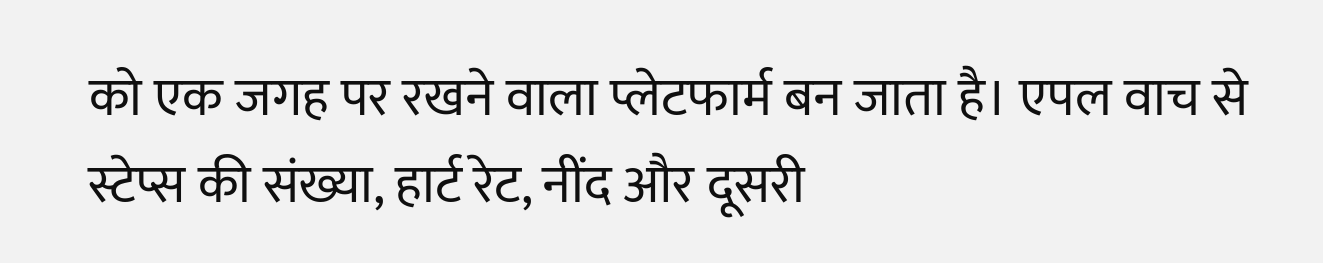को एक जगह पर रखने वाला प्लेटफार्म बन जाता है। एपल वाच से स्टेप्स की संख्या, हार्ट रेट, नींद और दूसरी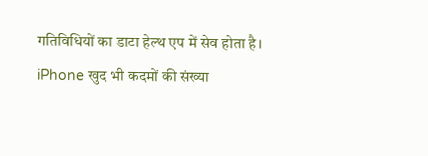गतिविधियों का डाटा हेल्थ एप में सेव होता है। iPhone खुद भी कदमों की संख्या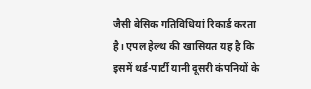जैसी बेसिक गतिविधियां रिकार्ड करता है। एपल हेल्थ की खासियत यह है कि इसमें थर्ड-पार्टी यानी दूसरी कंपनियों के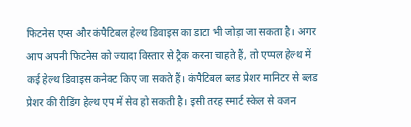फिटनेस एप्स और कंपैटिबल हेल्थ डिवाइस का डाटा भी जोड़ा जा सकता है। अगर आप अपनी फिटनेस को ज्यादा विस्तार से ट्रैक करना चाहते हैं, तो एप्पल हेल्थ में कई हेल्थ डिवाइस कनेक्ट किए जा सकते हैं। कंपैटिबल ब्लड प्रेशर मानिटर से ब्लड प्रेशर की रीडिंग हेल्थ एप में सेव हो सकती है। इसी तरह स्मार्ट स्केल से वजन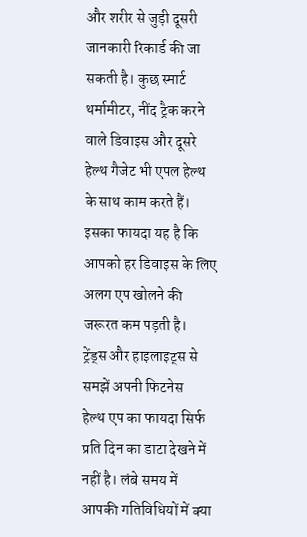और शरीर से जुड़ी दूसरी जानकारी रिकार्ड की जा सकती है। कुछ स्मार्ट थर्मामीटर, नींद ट्रैक करने वाले डिवाइस और दूसरे हेल्थ गैजेट भी एपल हेल्थ के साथ काम करते हैं। इसका फायदा यह है कि आपको हर डिवाइस के लिए अलग एप खोलने की जरूरत कम पड़ती है।
ट्रेंड्स और हाइलाइट्स से समझें अपनी फिटनेस
हेल्थ एप का फायदा सिर्फ प्रति दिन का डाटा देखने में नहीं है। लंबे समय में आपकी गतिविधियों में क्या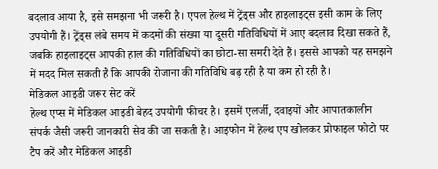बदलाव आया है, इसे समझना भी जरूरी है। एपल हेल्थ में ट्रेंड्स और हाइलाइट्स इसी काम के लिए उपयोगी हैं। ट्रेंड्स लंबे समय में कदमों की संख्या या दूसरी गतिविधियों में आए बदलाव दिखा सकते हैं, जबकि हाइलाइट्स आपकी हाल की गतिविधियों का छोटा-सा समरी देते हैं। इससे आपको यह समझने में मदद मिल सकती है कि आपकी रोजाना की गतिविधि बढ़ रही है या कम हो रही है।
मेडिकल आइडी जरूर सेट करें
हेल्थ एप्स में मेडिकल आइडी बेहद उपयोगी फीचर है। इसमें एलर्जी, दवाइयों और आपातकालीन संपर्क जैसी जरूरी जानकारी सेव की जा सकती है। आइफोन में हेल्थ एप खोलकर प्रोफाइल फोटो पर टैप करें और मेडिकल आइडी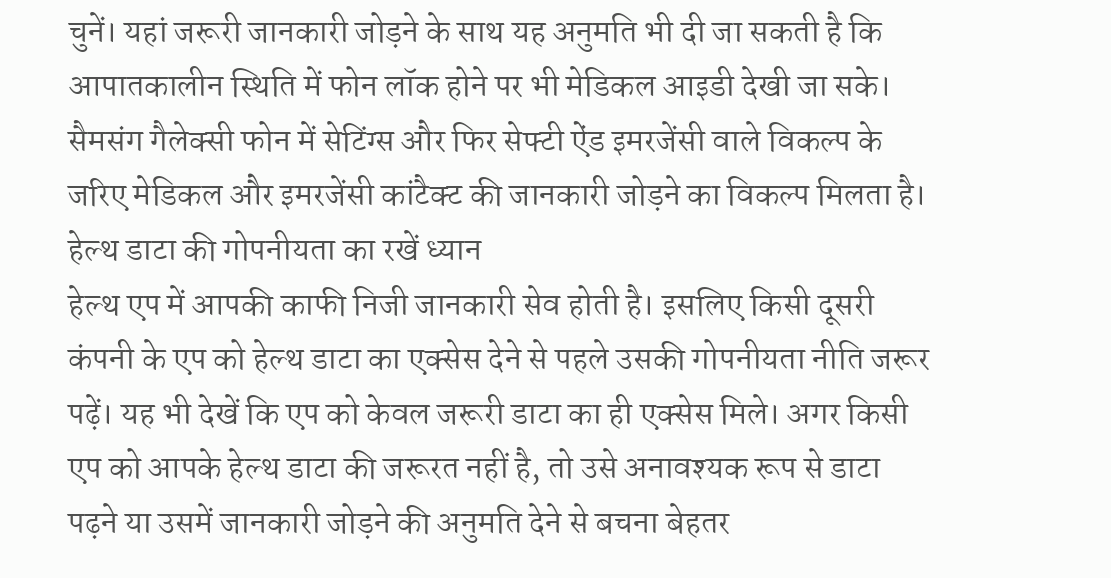चुनें। यहां जरूरी जानकारी जोड़ने के साथ यह अनुमति भी दी जा सकती है कि आपातकालीन स्थिति में फोन लॉक होने पर भी मेडिकल आइडी देखी जा सके। सैमसंग गैलेक्सी फोन में सेटिंग्स और फिर सेफ्टी ऐंड इमरजेंसी वाले विकल्प के जरिए मेडिकल और इमरजेंसी कांटैक्ट की जानकारी जोड़ने का विकल्प मिलता है।
हेल्थ डाटा की गोपनीयता का रखें ध्यान
हेल्थ एप में आपकी काफी निजी जानकारी सेव होती है। इसलिए किसी दूसरी कंपनी के एप को हेल्थ डाटा का एक्सेस देने से पहले उसकी गोपनीयता नीति जरूर पढ़ें। यह भी देखें कि एप को केवल जरूरी डाटा का ही एक्सेस मिले। अगर किसी एप को आपके हेल्थ डाटा की जरूरत नहीं है, तो उसे अनावश्यक रूप से डाटा पढ़ने या उसमें जानकारी जोड़ने की अनुमति देने से बचना बेहतर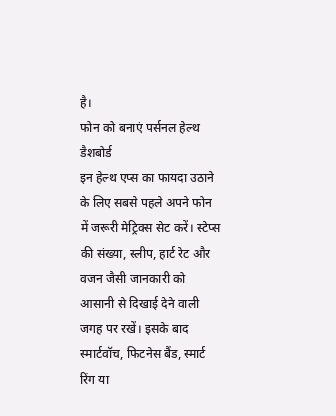है।
फोन को बनाएं पर्सनल हेल्थ डैशबोर्ड
इन हेल्थ एप्स का फायदा उठाने के लिए सबसे पहले अपने फोन में जरूरी मेट्रिक्स सेट करें। स्टेप्स की संख्या, स्लीप, हार्ट रेट और वजन जैसी जानकारी को आसानी से दिखाई देने वाली जगह पर रखें। इसके बाद स्मार्टवॉच, फिटनेस बैंड, स्मार्ट रिंग या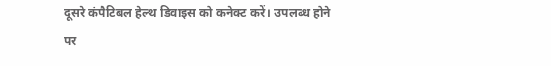दूसरे कंपैटिबल हेल्थ डिवाइस को कनेक्ट करें। उपलब्ध होने पर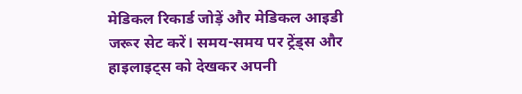मेडिकल रिकार्ड जोड़ें और मेडिकल आइडी जरूर सेट करें। समय-समय पर ट्रेंड्स और हाइलाइट्स को देखकर अपनी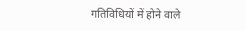गतिविधियों में होने वाले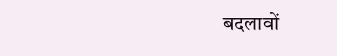बदलावों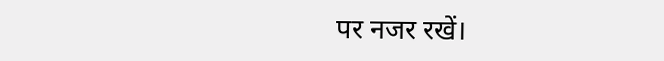पर नजर रखें।